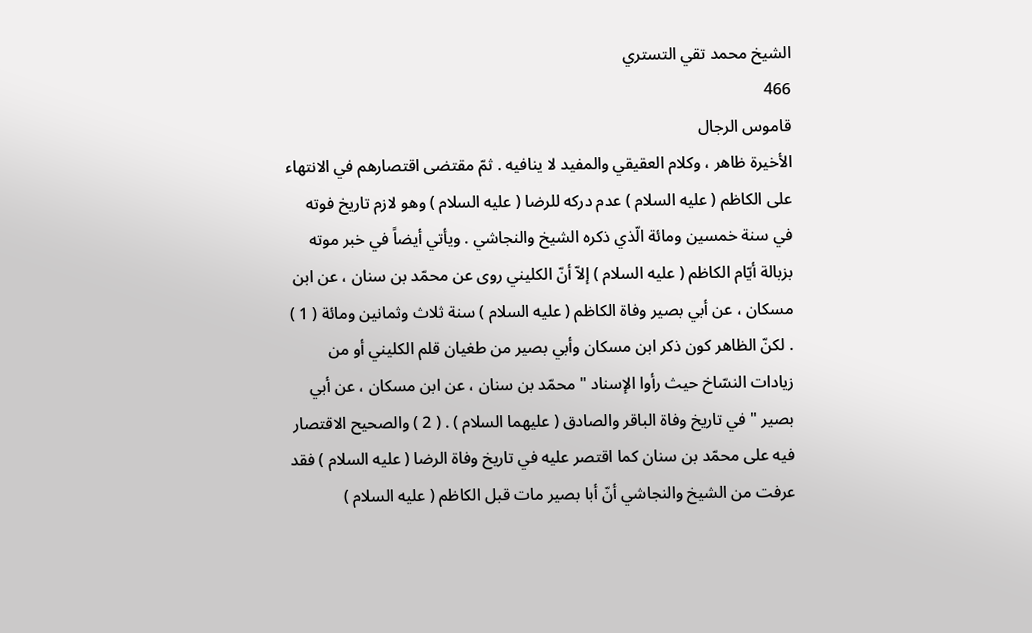الشيخ محمد تقي التستري
466
قاموس الرجال
الأخيرة ظاهر ، وكلام العقيقي والمفيد لا ينافيه . ثمّ مقتضى اقتصارهم في الانتهاء على الكاظم ( عليه السلام ) عدم دركه للرضا ( عليه السلام ) وهو لازم تاريخ فوته في سنة خمسين ومائة الّذي ذكره الشيخ والنجاشي . ويأتي أيضاً في خبر موته بزبالة أيّام الكاظم ( عليه السلام ) إلاّ أنّ الكليني روى عن محمّد بن سنان ، عن ابن مسكان ، عن أبي بصير وفاة الكاظم ( عليه السلام ) سنة ثلاث وثمانين ومائة ( 1 ) . لكنّ الظاهر كون ذكر ابن مسكان وأبي بصير من طغيان قلم الكليني أو من زيادات النسّاخ حيث رأوا الإسناد " محمّد بن سنان ، عن ابن مسكان ، عن أبي بصير " في تاريخ وفاة الباقر والصادق ( عليهما السلام ) . ( 2 ) والصحيح الاقتصار فيه على محمّد بن سنان كما اقتصر عليه في تاريخ وفاة الرضا ( عليه السلام ) فقد عرفت من الشيخ والنجاشي أنّ أبا بصير مات قبل الكاظم ( عليه السلام )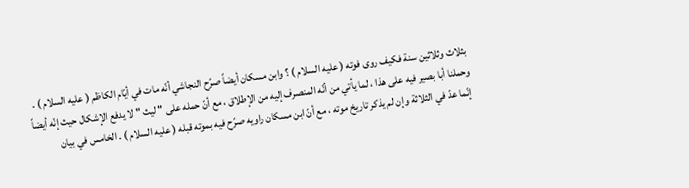بثلاث وثلاثين سنة فكيف روى فوته ( عليه السلام ) ؟ وابن مسكان أيضاً صرّح النجاشي أنّه مات في أيّام الكاظم ( عليه السلام ) . وحملنا أبا بصير فيه على هذا ، لما يأتي من أنّه المنصرف إليه من الإطلاق ، مع أنّ حمله على " ليث " لا يدفع الإشكال حيث إنّه أيضاً إنّما عدّ في الثلاثة وإن لم يذكر تاريخ موته ، مع أنّ ابن مسكان راويه صرّح فيه بموته قبله ( عليه السلام ) . الخامس في بيان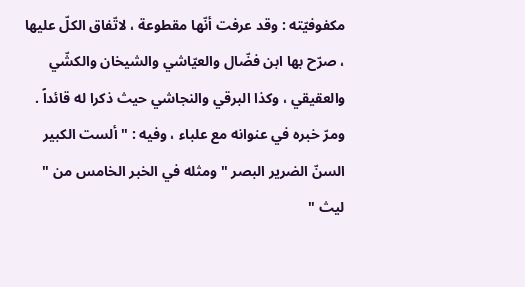مكفوفيّته : وقد عرفت أنّها مقطوعة ، لاتّفاق الكلّ عليها ، صرّح بها ابن فضّال والعيّاشي والشيخان والكشّي والعقيقي ، وكذا البرقي والنجاشي حيث ذكرا له قائداً . ومرّ خبره في عنوانه مع علباء ، وفيه : " ألست الكبير السنّ الضرير البصر " ومثله في الخبر الخامس من " ليث "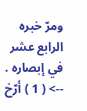ومرّ خبره الرابع عشر في إبصاره .
--> ( 1 ) أرّخ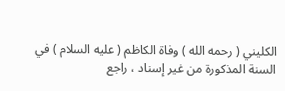الكليني ( رحمه الله ) وفاة الكاظم ( عليه السلام ) في السنة المذكورة من غير إسناد ، راجع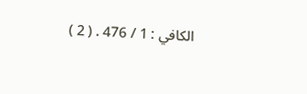الكافي : 1 / 476 . ( 2 )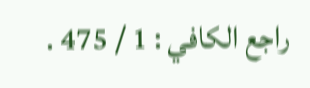راجع الكافي : 1 / 475 .